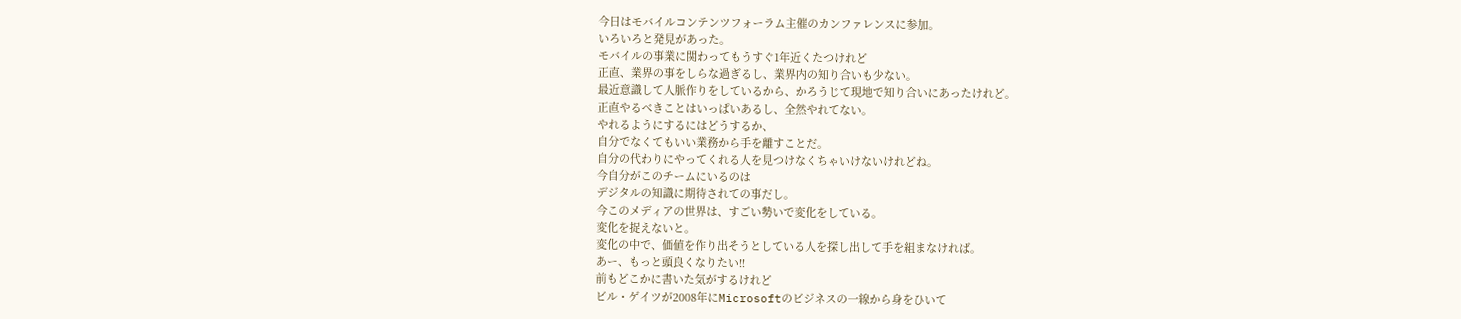今日はモバイルコンテンツフォーラム主催のカンファレンスに参加。
いろいろと発見があった。
モバイルの事業に関わってもうすぐ1年近くたつけれど
正直、業界の事をしらな過ぎるし、業界内の知り合いも少ない。
最近意識して人脈作りをしているから、かろうじて現地で知り合いにあったけれど。
正直やるべきことはいっぱいあるし、全然やれてない。
やれるようにするにはどうするか、
自分でなくてもいい業務から手を離すことだ。
自分の代わりにやってくれる人を見つけなくちゃいけないけれどね。
今自分がこのチームにいるのは
デジタルの知識に期待されての事だし。
今このメディアの世界は、すごい勢いで変化をしている。
変化を捉えないと。
変化の中で、価値を作り出そうとしている人を探し出して手を組まなければ。
あー、もっと頭良くなりたい!!
前もどこかに書いた気がするけれど
ビル・ゲイツが2008年にMicrosoftのビジネスの一線から身をひいて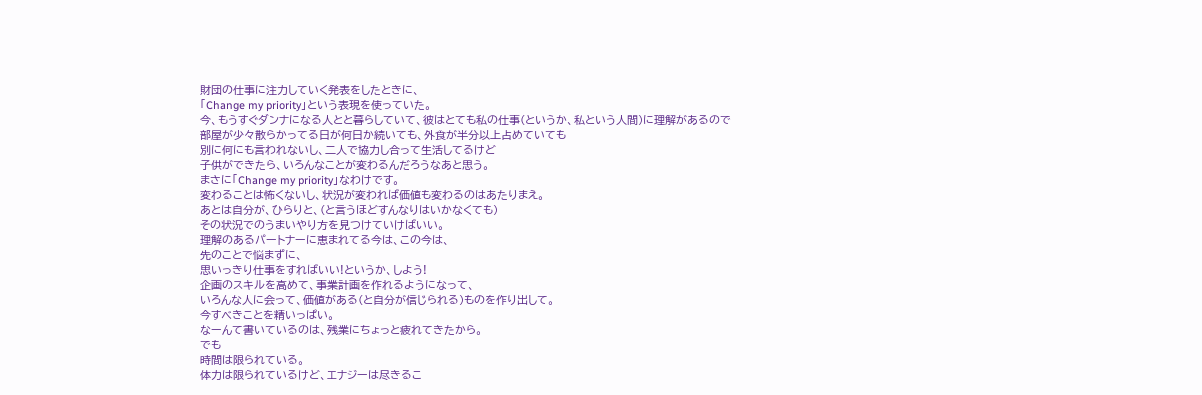財団の仕事に注力していく発表をしたときに、
「Change my priority」という表現を使っていた。
今、もうすぐダンナになる人とと暮らしていて、彼はとても私の仕事(というか、私という人間)に理解があるので
部屋が少々散らかってる日が何日か続いても、外食が半分以上占めていても
別に何にも言われないし、二人で協力し合って生活してるけど
子供ができたら、いろんなことが変わるんだろうなあと思う。
まさに「Change my priority」なわけです。
変わることは怖くないし、状況が変われば価値も変わるのはあたりまえ。
あとは自分が、ひらりと、(と言うほどすんなりはいかなくても)
その状況でのうまいやり方を見つけていけばいい。
理解のあるパートナーに恵まれてる今は、この今は、
先のことで悩まずに、
思いっきり仕事をすればいい!というか、しよう!
企画のスキルを高めて、事業計画を作れるようになって、
いろんな人に会って、価値がある(と自分が信じられる)ものを作り出して。
今すべきことを精いっぱい。
なーんて書いているのは、残業にちょっと疲れてきたから。
でも
時間は限られている。
体力は限られているけど、エナジーは尽きるこ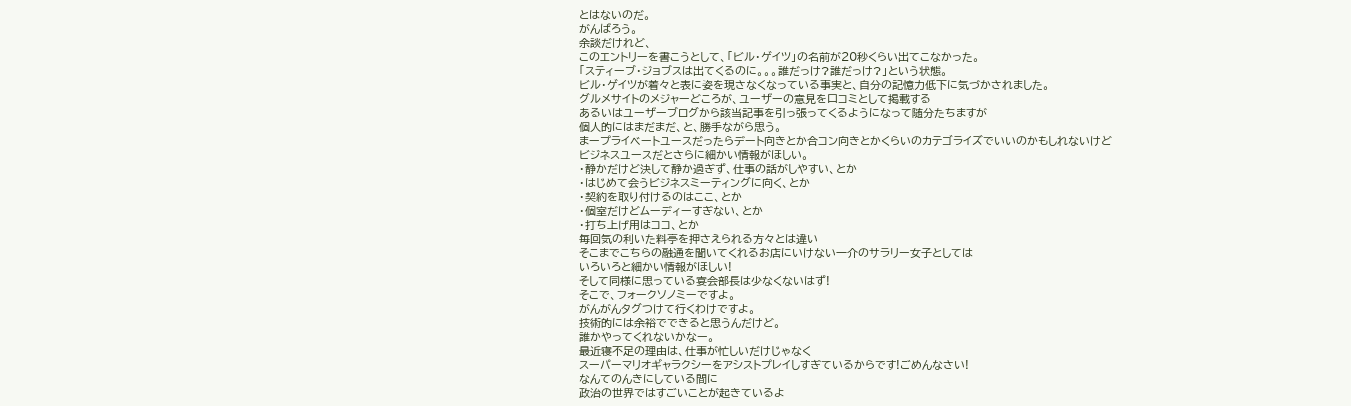とはないのだ。
がんばろう。
余談だけれど、
このエントリーを書こうとして、「ビル・ゲイツ」の名前が20秒くらい出てこなかった。
「スティーブ・ジョブスは出てくるのに。。。誰だっけ?誰だっけ?」という状態。
ビル・ゲイツが着々と表に姿を現さなくなっている事実と、自分の記憶力低下に気づかされました。
グルメサイトのメジャーどころが、ユーザーの意見を口コミとして掲載する
あるいはユーザーブログから該当記事を引っ張ってくるようになって随分たちますが
個人的にはまだまだ、と、勝手ながら思う。
まープライベートユースだったらデート向きとか合コン向きとかくらいのカテゴライズでいいのかもしれないけど
ビジネスユースだとさらに細かい情報がほしい。
・静かだけど決して静か過ぎず、仕事の話がしやすい、とか
・はじめて会うビジネスミーティングに向く、とか
・契約を取り付けるのはここ、とか
・個室だけどムーディーすぎない、とか
・打ち上げ用はココ、とか
毎回気の利いた料亭を押さえられる方々とは違い
そこまでこちらの融通を聞いてくれるお店にいけない一介のサラリー女子としては
いろいろと細かい情報がほしい!
そして同様に思っている宴会部長は少なくないはず!
そこで、フォークソノミーですよ。
がんがんタグつけて行くわけですよ。
技術的には余裕でできると思うんだけど。
誰かやってくれないかなー。
最近寝不足の理由は、仕事が忙しいだけじゃなく
スーパーマリオギャラクシーをアシストプレイしすぎているからです!ごめんなさい!
なんてのんきにしている間に
政治の世界ではすごいことが起きているよ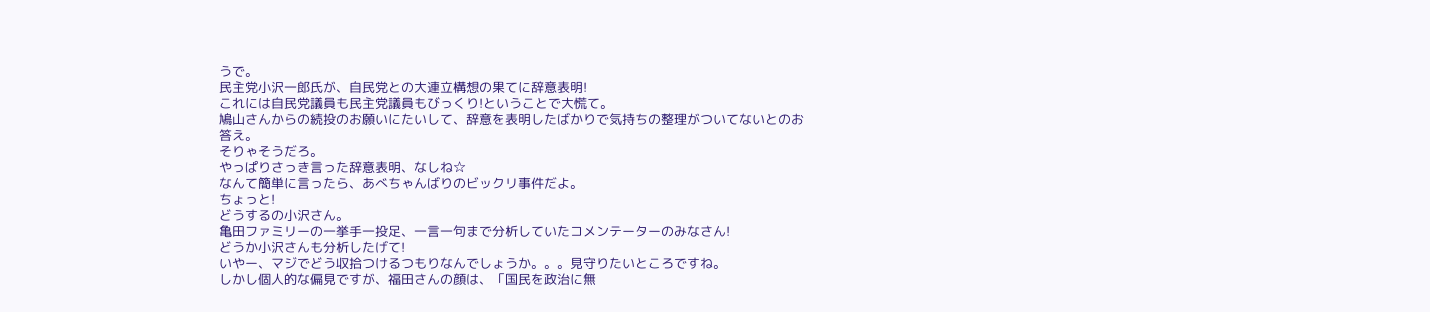うで。
民主党小沢一郎氏が、自民党との大連立構想の果てに辞意表明!
これには自民党議員も民主党議員もびっくり!ということで大慌て。
鳩山さんからの続投のお願いにたいして、辞意を表明したばかりで気持ちの整理がついてないとのお答え。
そりゃそうだろ。
やっぱりさっき言った辞意表明、なしね☆
なんて簡単に言ったら、あべちゃんばりのビックリ事件だよ。
ちょっと!
どうするの小沢さん。
亀田ファミリーの一挙手一投足、一言一句まで分析していたコメンテーターのみなさん!
どうか小沢さんも分析したげて!
いやー、マジでどう収拾つけるつもりなんでしょうか。。。見守りたいところですね。
しかし個人的な偏見ですが、福田さんの顔は、「国民を政治に無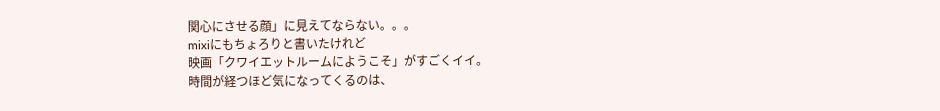関心にさせる顔」に見えてならない。。。
mixiにもちょろりと書いたけれど
映画「クワイエットルームにようこそ」がすごくイイ。
時間が経つほど気になってくるのは、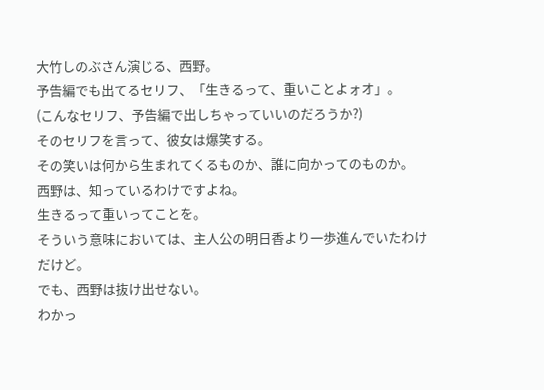大竹しのぶさん演じる、西野。
予告編でも出てるセリフ、「生きるって、重いことよォオ」。
(こんなセリフ、予告編で出しちゃっていいのだろうか?)
そのセリフを言って、彼女は爆笑する。
その笑いは何から生まれてくるものか、誰に向かってのものか。
西野は、知っているわけですよね。
生きるって重いってことを。
そういう意味においては、主人公の明日香より一歩進んでいたわけだけど。
でも、西野は抜け出せない。
わかっ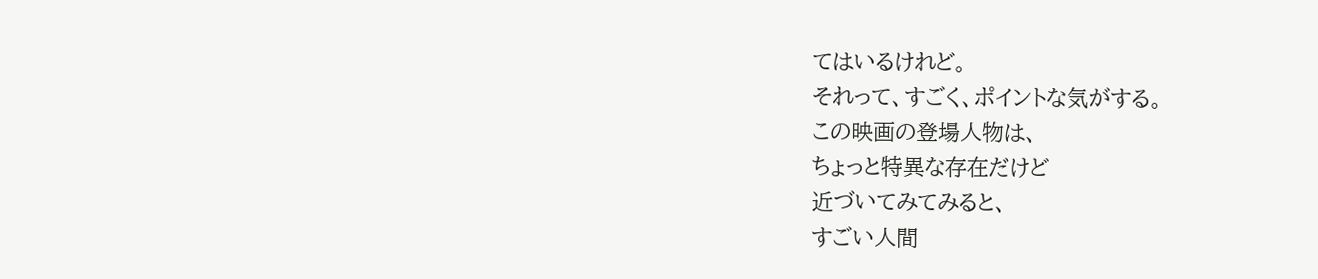てはいるけれど。
それって、すごく、ポイントな気がする。
この映画の登場人物は、
ちょっと特異な存在だけど
近づいてみてみると、
すごい人間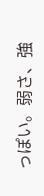っぽい。弱さ、強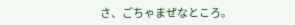さ、ごちゃまぜなところ。